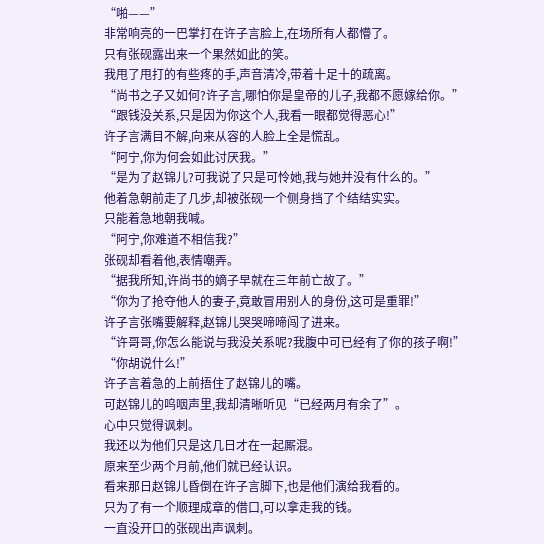“啪——”
非常响亮的一巴掌打在许子言脸上,在场所有人都懵了。
只有张砚露出来一个果然如此的笑。
我甩了甩打的有些疼的手,声音清冷,带着十足十的疏离。
“尚书之子又如何?许子言,哪怕你是皇帝的儿子,我都不愿嫁给你。”
“跟钱没关系,只是因为你这个人,我看一眼都觉得恶心!”
许子言满目不解,向来从容的人脸上全是慌乱。
“阿宁,你为何会如此讨厌我。”
“是为了赵锦儿?可我说了只是可怜她,我与她并没有什么的。”
他着急朝前走了几步,却被张砚一个侧身挡了个结结实实。
只能着急地朝我喊。
“阿宁,你难道不相信我?”
张砚却看着他,表情嘲弄。
“据我所知,许尚书的嫡子早就在三年前亡故了。”
“你为了抢夺他人的妻子,竟敢冒用别人的身份,这可是重罪!”
许子言张嘴要解释,赵锦儿哭哭啼啼闯了进来。
“许哥哥,你怎么能说与我没关系呢?我腹中可已经有了你的孩子啊!”
“你胡说什么!”
许子言着急的上前捂住了赵锦儿的嘴。
可赵锦儿的呜咽声里,我却清晰听见“已经两月有余了”。
心中只觉得讽刺。
我还以为他们只是这几日才在一起厮混。
原来至少两个月前,他们就已经认识。
看来那日赵锦儿昏倒在许子言脚下,也是他们演给我看的。
只为了有一个顺理成章的借口,可以拿走我的钱。
一直没开口的张砚出声讽刺。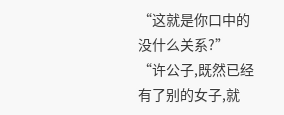“这就是你口中的没什么关系?”
“许公子,既然已经有了别的女子,就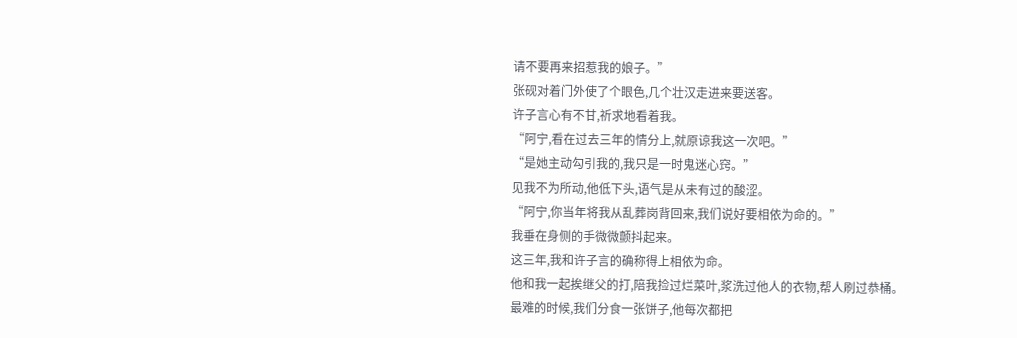请不要再来招惹我的娘子。”
张砚对着门外使了个眼色,几个壮汉走进来要送客。
许子言心有不甘,祈求地看着我。
“阿宁,看在过去三年的情分上,就原谅我这一次吧。”
“是她主动勾引我的,我只是一时鬼迷心窍。”
见我不为所动,他低下头,语气是从未有过的酸涩。
“阿宁,你当年将我从乱葬岗背回来,我们说好要相依为命的。”
我垂在身侧的手微微颤抖起来。
这三年,我和许子言的确称得上相依为命。
他和我一起挨继父的打,陪我捡过烂菜叶,浆洗过他人的衣物,帮人刷过恭桶。
最难的时候,我们分食一张饼子,他每次都把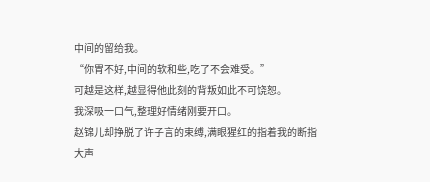中间的留给我。
“你胃不好,中间的软和些,吃了不会难受。”
可越是这样,越显得他此刻的背叛如此不可饶恕。
我深吸一口气,整理好情绪刚要开口。
赵锦儿却挣脱了许子言的束缚,满眼猩红的指着我的断指大声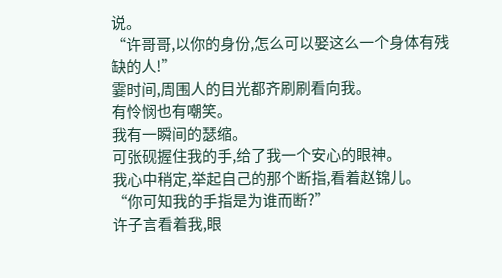说。
“许哥哥,以你的身份,怎么可以娶这么一个身体有残缺的人!”
霎时间,周围人的目光都齐刷刷看向我。
有怜悯也有嘲笑。
我有一瞬间的瑟缩。
可张砚握住我的手,给了我一个安心的眼神。
我心中稍定,举起自己的那个断指,看着赵锦儿。
“你可知我的手指是为谁而断?”
许子言看着我,眼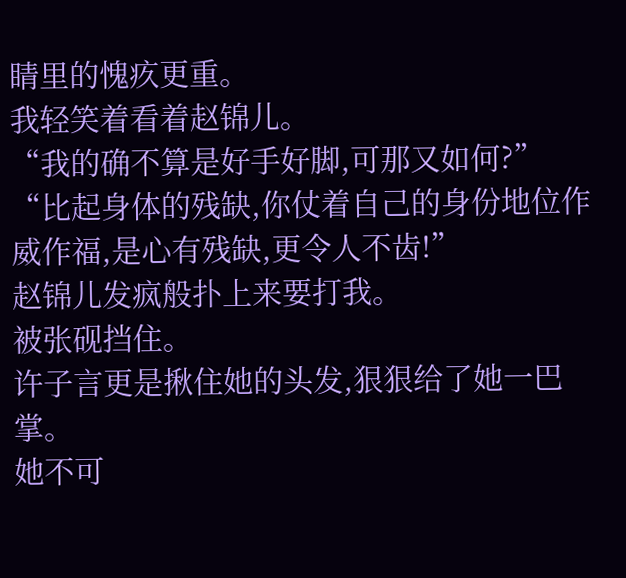睛里的愧疚更重。
我轻笑着看着赵锦儿。
“我的确不算是好手好脚,可那又如何?”
“比起身体的残缺,你仗着自己的身份地位作威作福,是心有残缺,更令人不齿!”
赵锦儿发疯般扑上来要打我。
被张砚挡住。
许子言更是揪住她的头发,狠狠给了她一巴掌。
她不可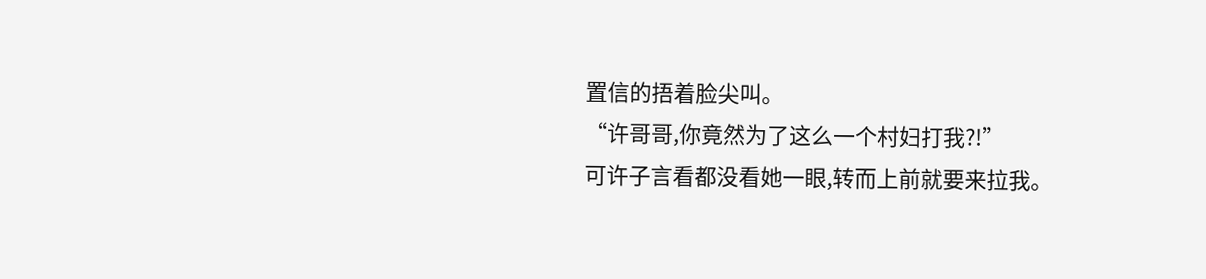置信的捂着脸尖叫。
“许哥哥,你竟然为了这么一个村妇打我?!”
可许子言看都没看她一眼,转而上前就要来拉我。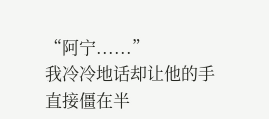“阿宁......”
我冷冷地话却让他的手直接僵在半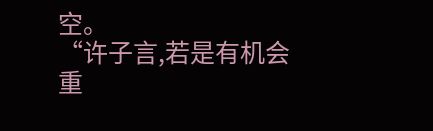空。
“许子言,若是有机会重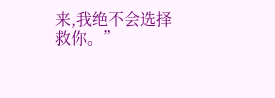来,我绝不会选择救你。”